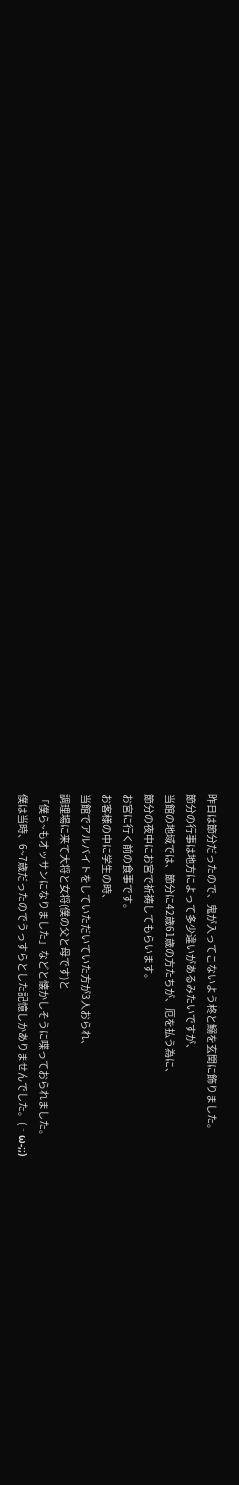昨日は節分だったので、鬼が入ってこないよう柊と鰯を玄関に飾りました。
節分の行事は地方によって多少違いがあるみたいですが、
当館の地域では、節分に42歳61歳の方たちが、厄を払う為に、
節分の夜中にお宮で祈祷してもらいます。
お宮に行く前の食事です。
お客様の中に学生の時、
当館でアルバイトをしていただいていた方が3人おられ、
調理場に来て大将と女将(僕の父と母です)と
「僕ら~もオッサンになりました」などと懐かしそうに喋っておられました。
僕は当時、6~7歳だったのでうっすらとした記憶しかありませんでした。(‐ω‐;;)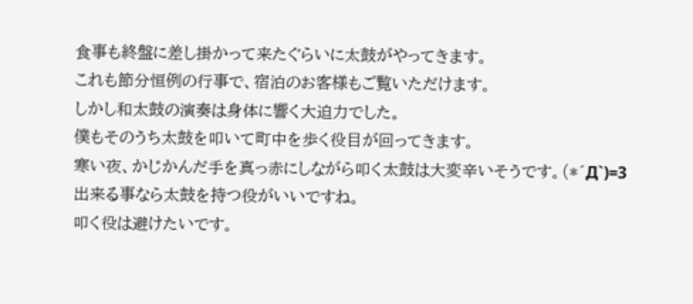食事も終盤に差し掛かって来たぐらいに太鼓がやってきます。
これも節分恒例の行事で、宿泊のお客様もご覧いただけます。
しかし和太鼓の演奏は身体に響く大迫力でした。
僕もそのうち太鼓を叩いて町中を歩く役目が回ってきます。
寒い夜、かじかんだ手を真っ赤にしながら叩く太鼓は大変辛いそうです。(*´Д`)=3
出来る事なら太鼓を持つ役がいいですね。
叩く役は避けたいです。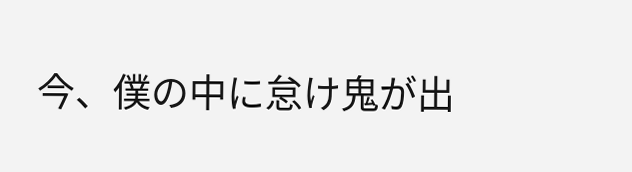今、僕の中に怠け鬼が出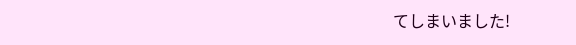てしまいました!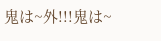鬼は~外!!!鬼は~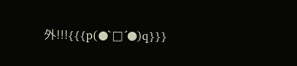外!!!{{{p(●`□´●)q}}}